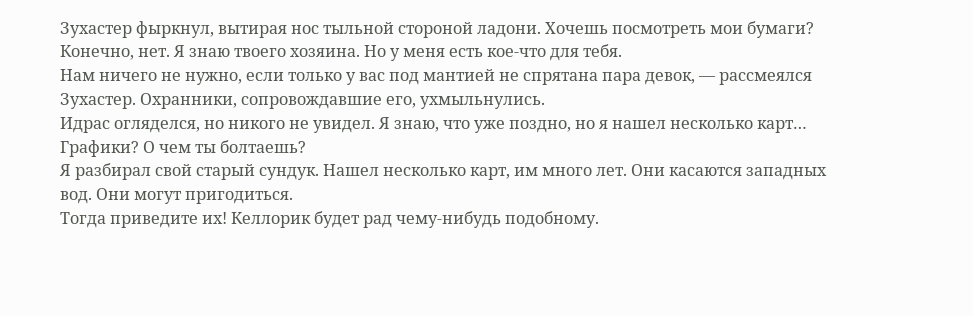Зухастер фыркнул, вытирая нос тыльной стороной ладони. Хочешь посмотреть мои бумаги?
Конечно, нет. Я знаю твоего хозяина. Но у меня есть кое-что для тебя.
Нам ничего не нужно, если только у вас под мантией не спрятана пара девок, — рассмеялся Зухастер. Охранники, сопровождавшие его, ухмыльнулись.
Идрас огляделся, но никого не увидел. Я знаю, что уже поздно, но я нашел несколько карт…
Графики? О чем ты болтаешь?
Я разбирал свой старый сундук. Нашел несколько карт, им много лет. Они касаются западных вод. Они могут пригодиться.
Тогда приведите их! Келлорик будет рад чему-нибудь подобному.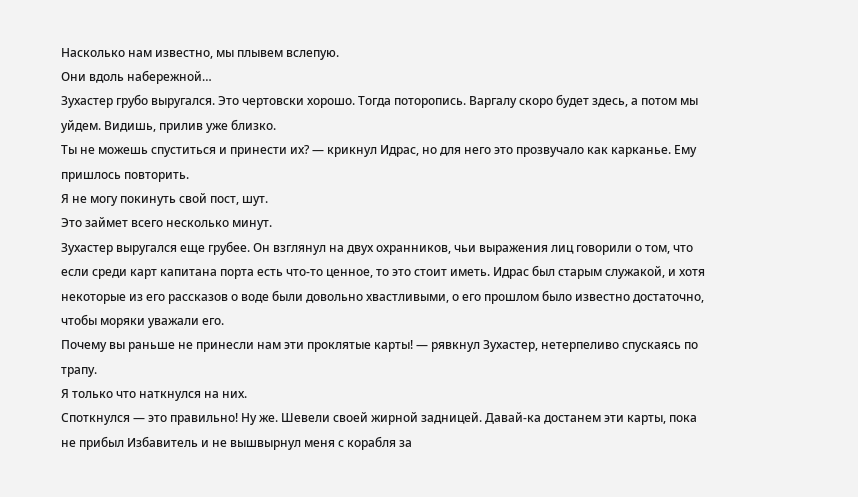Насколько нам известно, мы плывем вслепую.
Они вдоль набережной…
Зухастер грубо выругался. Это чертовски хорошо. Тогда поторопись. Варгалу скоро будет здесь, а потом мы уйдем. Видишь, прилив уже близко.
Ты не можешь спуститься и принести их? — крикнул Идрас, но для него это прозвучало как карканье. Ему пришлось повторить.
Я не могу покинуть свой пост, шут.
Это займет всего несколько минут.
Зухастер выругался еще грубее. Он взглянул на двух охранников, чьи выражения лиц говорили о том, что если среди карт капитана порта есть что-то ценное, то это стоит иметь. Идрас был старым служакой, и хотя некоторые из его рассказов о воде были довольно хвастливыми, о его прошлом было известно достаточно, чтобы моряки уважали его.
Почему вы раньше не принесли нам эти проклятые карты! — рявкнул Зухастер, нетерпеливо спускаясь по трапу.
Я только что наткнулся на них.
Споткнулся — это правильно! Ну же. Шевели своей жирной задницей. Давай-ка достанем эти карты, пока не прибыл Избавитель и не вышвырнул меня с корабля за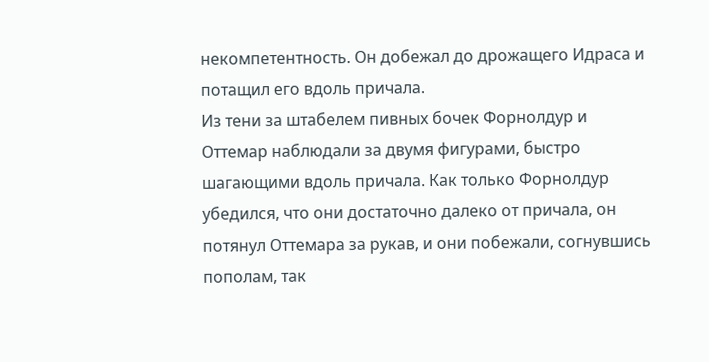некомпетентность. Он добежал до дрожащего Идраса и потащил его вдоль причала.
Из тени за штабелем пивных бочек Форнолдур и Оттемар наблюдали за двумя фигурами, быстро шагающими вдоль причала. Как только Форнолдур убедился, что они достаточно далеко от причала, он потянул Оттемара за рукав, и они побежали, согнувшись пополам, так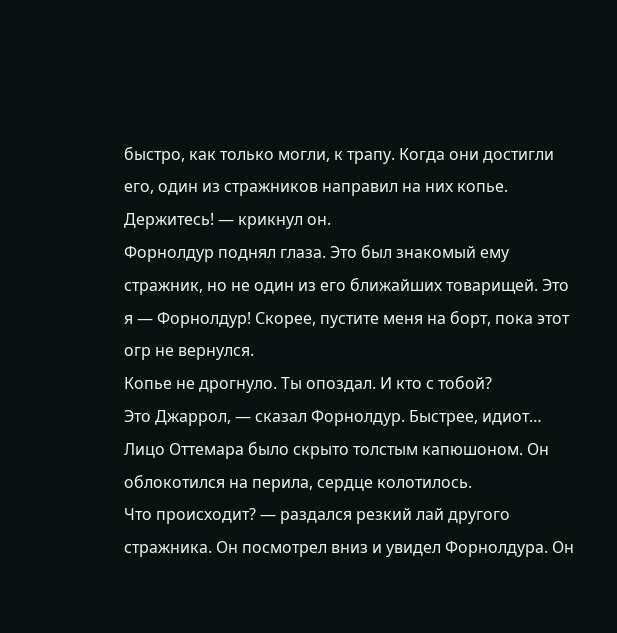быстро, как только могли, к трапу. Когда они достигли его, один из стражников направил на них копье.
Держитесь! — крикнул он.
Форнолдур поднял глаза. Это был знакомый ему стражник, но не один из его ближайших товарищей. Это я — Форнолдур! Скорее, пустите меня на борт, пока этот огр не вернулся.
Копье не дрогнуло. Ты опоздал. И кто с тобой?
Это Джаррол, — сказал Форнолдур. Быстрее, идиот…
Лицо Оттемара было скрыто толстым капюшоном. Он облокотился на перила, сердце колотилось.
Что происходит? — раздался резкий лай другого стражника. Он посмотрел вниз и увидел Форнолдура. Он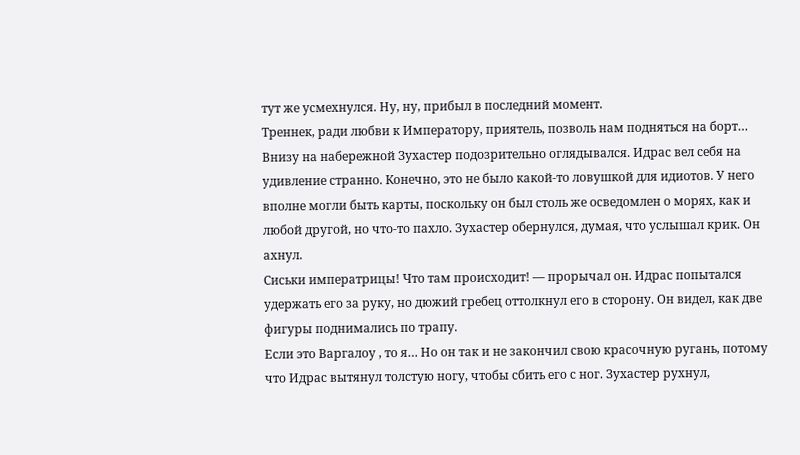тут же усмехнулся. Ну, ну, прибыл в последний момент.
Треннек, ради любви к Императору, приятель, позволь нам подняться на борт…
Внизу на набережной Зухастер подозрительно оглядывался. Идрас вел себя на удивление странно. Конечно, это не было какой-то ловушкой для идиотов. У него вполне могли быть карты, поскольку он был столь же осведомлен о морях, как и любой другой, но что-то пахло. Зухастер обернулся, думая, что услышал крик. Он ахнул.
Сиськи императрицы! Что там происходит! — прорычал он. Идрас попытался удержать его за руку, но дюжий гребец оттолкнул его в сторону. Он видел, как две фигуры поднимались по трапу.
Если это Варгалоу , то я… Но он так и не закончил свою красочную ругань, потому что Идрас вытянул толстую ногу, чтобы сбить его с ног. Зухастер рухнул,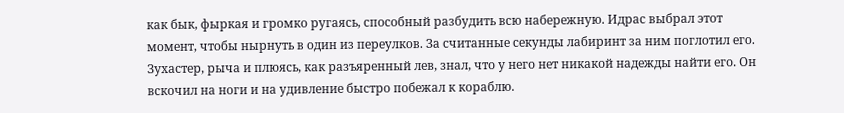как бык, фыркая и громко ругаясь, способный разбудить всю набережную. Идрас выбрал этот момент, чтобы нырнуть в один из переулков. За считанные секунды лабиринт за ним поглотил его. Зухастер, рыча и плюясь, как разъяренный лев, знал, что у него нет никакой надежды найти его. Он вскочил на ноги и на удивление быстро побежал к кораблю.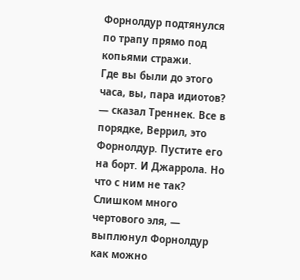Форнолдур подтянулся по трапу прямо под копьями стражи.
Где вы были до этого часа, вы, пара идиотов? — сказал Треннек. Все в порядке, Веррил, это Форнолдур. Пустите его на борт. И Джаррола. Но что с ним не так?
Слишком много чертового эля, — выплюнул Форнолдур как можно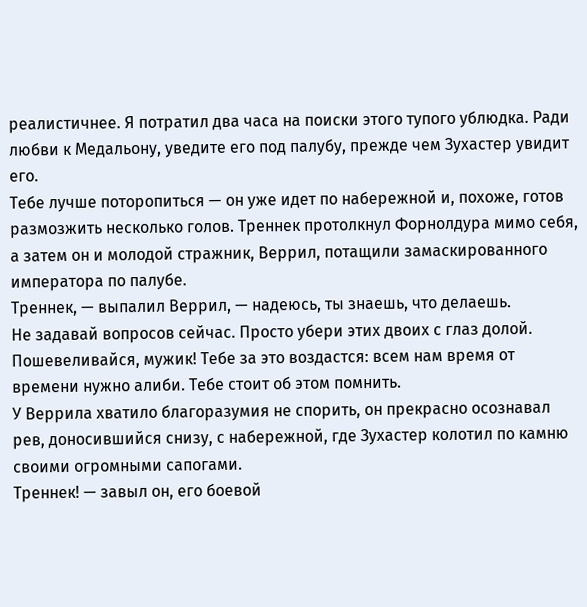реалистичнее. Я потратил два часа на поиски этого тупого ублюдка. Ради любви к Медальону, уведите его под палубу, прежде чем Зухастер увидит его.
Тебе лучше поторопиться — он уже идет по набережной и, похоже, готов размозжить несколько голов. Треннек протолкнул Форнолдура мимо себя, а затем он и молодой стражник, Веррил, потащили замаскированного императора по палубе.
Треннек, — выпалил Веррил, — надеюсь, ты знаешь, что делаешь.
Не задавай вопросов сейчас. Просто убери этих двоих с глаз долой. Пошевеливайся, мужик! Тебе за это воздастся: всем нам время от времени нужно алиби. Тебе стоит об этом помнить.
У Веррила хватило благоразумия не спорить, он прекрасно осознавал рев, доносившийся снизу, с набережной, где Зухастер колотил по камню своими огромными сапогами.
Треннек! — завыл он, его боевой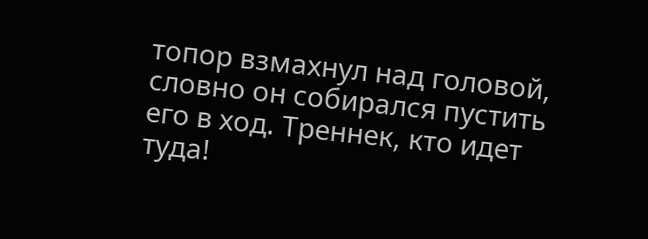топор взмахнул над головой, словно он собирался пустить его в ход. Треннек, кто идет туда!